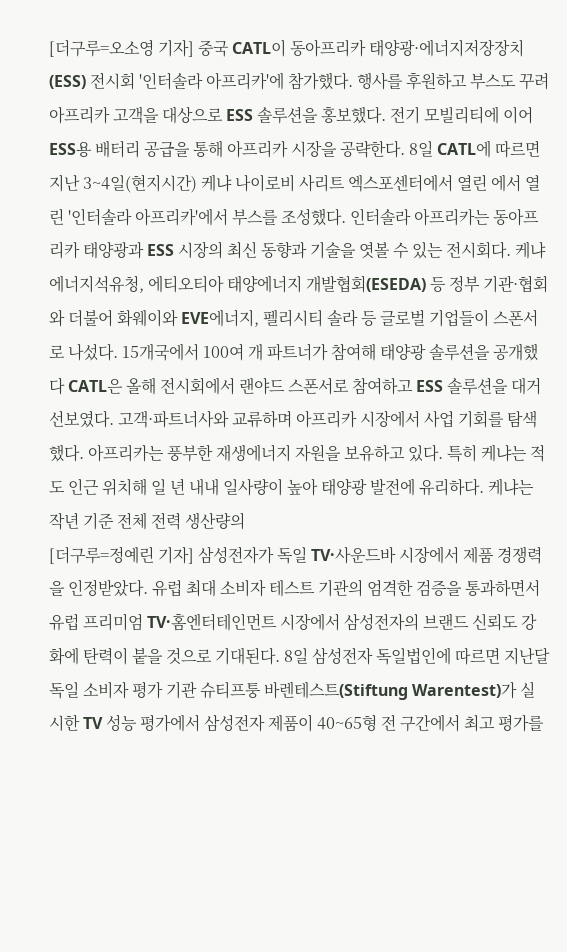[더구루=오소영 기자] 중국 CATL이 동아프리카 태양광·에너지저장장치(ESS) 전시회 '인터솔라 아프리카'에 참가했다. 행사를 후원하고 부스도 꾸려 아프리카 고객을 대상으로 ESS 솔루션을 홍보했다. 전기 모빌리티에 이어 ESS용 배터리 공급을 통해 아프리카 시장을 공략한다. 8일 CATL에 따르면 지난 3~4일(현지시간) 케냐 나이로비 사리트 엑스포센터에서 열린 에서 열린 '인터솔라 아프리카'에서 부스를 조성했다. 인터솔라 아프리카는 동아프리카 태양광과 ESS 시장의 최신 동향과 기술을 엿볼 수 있는 전시회다. 케냐 에너지석유청, 에티오티아 태양에너지 개발협회(ESEDA) 등 정부 기관·협회와 더불어 화웨이와 EVE에너지, 펠리시티 솔라 등 글로벌 기업들이 스폰서로 나섰다. 15개국에서 100여 개 파트너가 참여해 태양광 솔루션을 공개했다 CATL은 올해 전시회에서 랜야드 스폰서로 참여하고 ESS 솔루션을 대거 선보였다. 고객·파트너사와 교류하며 아프리카 시장에서 사업 기회를 탐색했다. 아프리카는 풍부한 재생에너지 자원을 보유하고 있다. 특히 케냐는 적도 인근 위치해 일 년 내내 일사량이 높아 태양광 발전에 유리하다. 케냐는 작년 기준 전체 전력 생산량의
[더구루=정예린 기자] 삼성전자가 독일 TV·사운드바 시장에서 제품 경쟁력을 인정받았다. 유럽 최대 소비자 테스트 기관의 엄격한 검증을 통과하면서 유럽 프리미엄 TV·홈엔터테인먼트 시장에서 삼성전자의 브랜드 신뢰도 강화에 탄력이 붙을 것으로 기대된다. 8일 삼성전자 독일법인에 따르면 지난달 독일 소비자 평가 기관 슈티프퉁 바렌테스트(Stiftung Warentest)가 실시한 TV 성능 평가에서 삼성전자 제품이 40~65형 전 구간에서 최고 평가를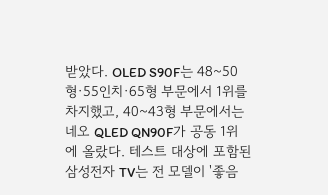받았다. OLED S90F는 48~50형·55인치·65형 부문에서 1위를 차지했고, 40~43형 부문에서는 네오 QLED QN90F가 공동 1위에 올랐다. 테스트 대상에 포함된 삼성전자 TV는 전 모델이 '좋음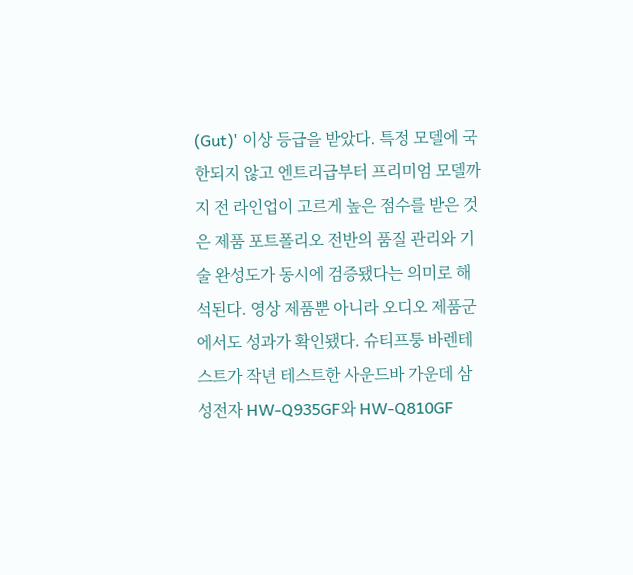(Gut)' 이상 등급을 받았다. 특정 모델에 국한되지 않고 엔트리급부터 프리미엄 모델까지 전 라인업이 고르게 높은 점수를 받은 것은 제품 포트폴리오 전반의 품질 관리와 기술 완성도가 동시에 검증됐다는 의미로 해석된다. 영상 제품뿐 아니라 오디오 제품군에서도 성과가 확인됐다. 슈티프퉁 바렌테스트가 작년 테스트한 사운드바 가운데 삼성전자 HW-Q935GF와 HW-Q810GF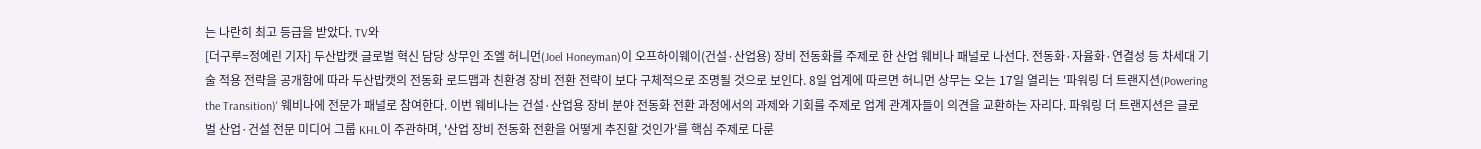는 나란히 최고 등급을 받았다. TV와
[더구루=정예린 기자] 두산밥캣 글로벌 혁신 담당 상무인 조엘 허니먼(Joel Honeyman)이 오프하이웨이(건설·산업용) 장비 전동화를 주제로 한 산업 웨비나 패널로 나선다. 전동화·자율화·연결성 등 차세대 기술 적용 전략을 공개함에 따라 두산밥캣의 전동화 로드맵과 친환경 장비 전환 전략이 보다 구체적으로 조명될 것으로 보인다. 8일 업계에 따르면 허니먼 상무는 오는 17일 열리는 '파워링 더 트랜지션(Powering the Transition)' 웨비나에 전문가 패널로 참여한다. 이번 웨비나는 건설·산업용 장비 분야 전동화 전환 과정에서의 과제와 기회를 주제로 업계 관계자들이 의견을 교환하는 자리다. 파워링 더 트랜지션은 글로벌 산업·건설 전문 미디어 그룹 KHL이 주관하며, '산업 장비 전동화 전환을 어떻게 추진할 것인가'를 핵심 주제로 다룬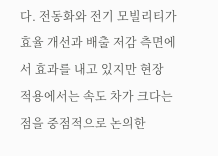다. 전동화와 전기 모빌리티가 효율 개선과 배출 저감 측면에서 효과를 내고 있지만 현장 적용에서는 속도 차가 크다는 점을 중점적으로 논의한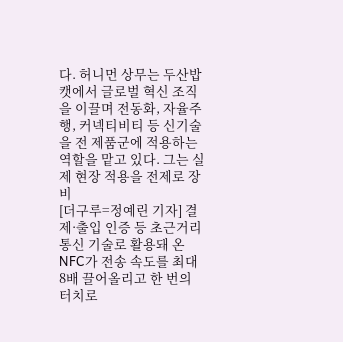다. 허니먼 상무는 두산밥캣에서 글로벌 혁신 조직을 이끌며 전동화, 자율주행, 커넥티비티 등 신기술을 전 제품군에 적용하는 역할을 맡고 있다. 그는 실제 현장 적용을 전제로 장비
[더구루=정예린 기자] 결제·출입 인증 등 초근거리 통신 기술로 활용돼 온 NFC가 전송 속도를 최대 8배 끌어올리고 한 번의 터치로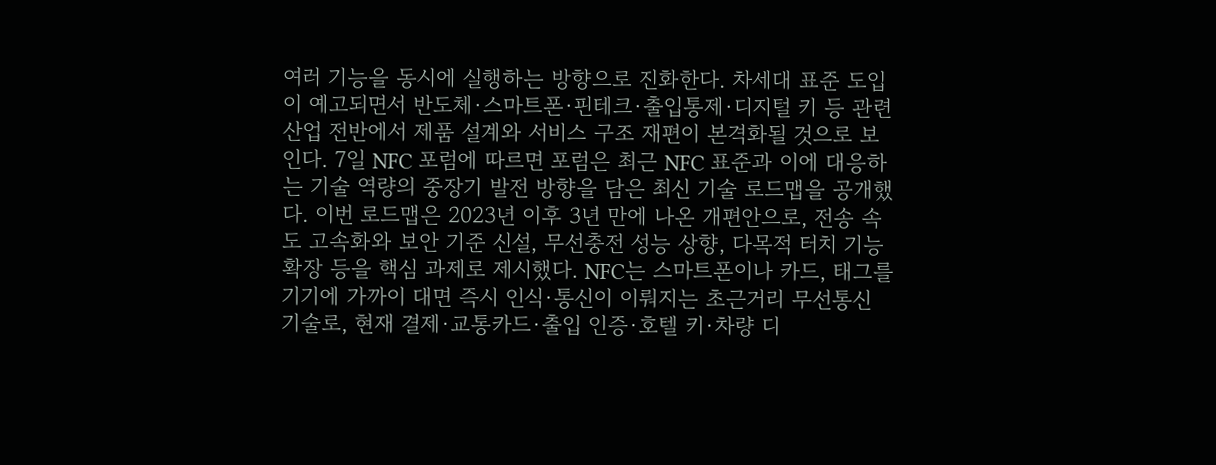여러 기능을 동시에 실행하는 방향으로 진화한다. 차세대 표준 도입이 예고되면서 반도체·스마트폰·핀테크·출입통제·디지털 키 등 관련 산업 전반에서 제품 설계와 서비스 구조 재편이 본격화될 것으로 보인다. 7일 NFC 포럼에 따르면 포럼은 최근 NFC 표준과 이에 대응하는 기술 역량의 중장기 발전 방향을 담은 최신 기술 로드맵을 공개했다. 이번 로드맵은 2023년 이후 3년 만에 나온 개편안으로, 전송 속도 고속화와 보안 기준 신설, 무선충전 성능 상향, 다목적 터치 기능 확장 등을 핵심 과제로 제시했다. NFC는 스마트폰이나 카드, 태그를 기기에 가까이 대면 즉시 인식·통신이 이뤄지는 초근거리 무선통신 기술로, 현재 결제·교통카드·출입 인증·호텔 키·차량 디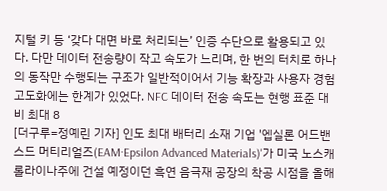지털 키 등 ‘갖다 대면 바로 처리되는’ 인증 수단으로 활용되고 있다. 다만 데이터 전송량이 작고 속도가 느리며, 한 번의 터치로 하나의 동작만 수행되는 구조가 일반적이어서 기능 확장과 사용자 경험 고도화에는 한계가 있었다. NFC 데이터 전송 속도는 현행 표준 대비 최대 8
[더구루=정예린 기자] 인도 최대 배터리 소재 기업 '엡실론 어드밴스드 머티리얼즈(EAM·Epsilon Advanced Materials)'가 미국 노스캐롤라이나주에 건설 예정이던 흑연 음극재 공장의 착공 시점을 올해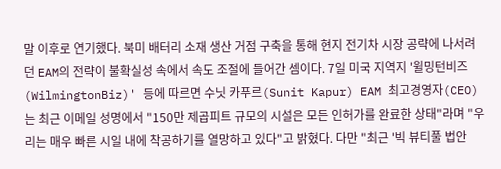말 이후로 연기했다. 북미 배터리 소재 생산 거점 구축을 통해 현지 전기차 시장 공략에 나서려던 EAM의 전략이 불확실성 속에서 속도 조절에 들어간 셈이다. 7일 미국 지역지 '윌밍턴비즈(WilmingtonBiz)' 등에 따르면 수닛 카푸르(Sunit Kapur) EAM 최고경영자(CEO)는 최근 이메일 성명에서 "150만 제곱피트 규모의 시설은 모든 인허가를 완료한 상태"라며 "우리는 매우 빠른 시일 내에 착공하기를 열망하고 있다"고 밝혔다. 다만 "최근 '빅 뷰티풀 법안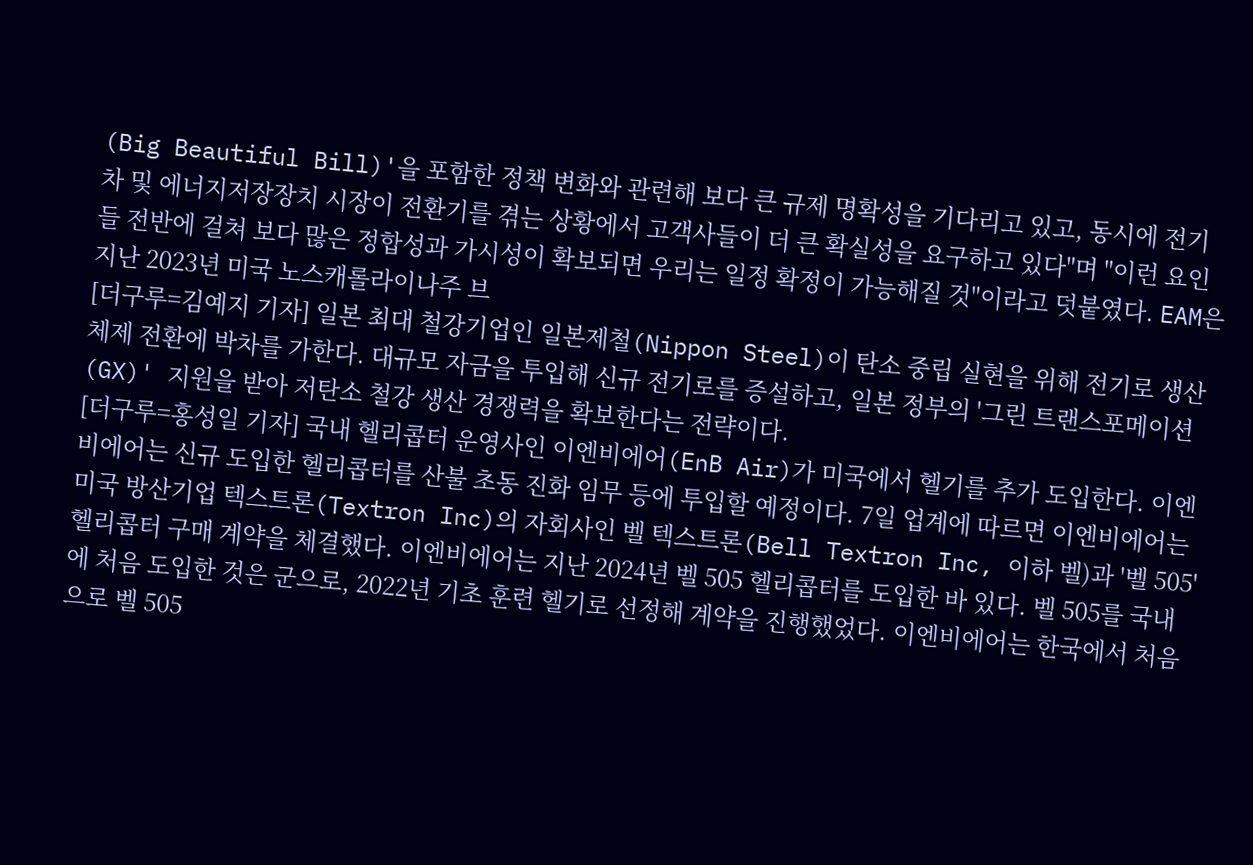(Big Beautiful Bill)'을 포함한 정책 변화와 관련해 보다 큰 규제 명확성을 기다리고 있고, 동시에 전기차 및 에너지저장장치 시장이 전환기를 겪는 상황에서 고객사들이 더 큰 확실성을 요구하고 있다"며 "이런 요인들 전반에 걸쳐 보다 많은 정합성과 가시성이 확보되면 우리는 일정 확정이 가능해질 것"이라고 덧붙였다. EAM은 지난 2023년 미국 노스캐롤라이나주 브
[더구루=김예지 기자] 일본 최대 철강기업인 일본제철(Nippon Steel)이 탄소 중립 실현을 위해 전기로 생산 체제 전환에 박차를 가한다. 대규모 자금을 투입해 신규 전기로를 증설하고, 일본 정부의 '그린 트랜스포메이션(GX)' 지원을 받아 저탄소 철강 생산 경쟁력을 확보한다는 전략이다.
[더구루=홍성일 기자] 국내 헬리콥터 운영사인 이엔비에어(EnB Air)가 미국에서 헬기를 추가 도입한다. 이엔비에어는 신규 도입한 헬리콥터를 산불 초동 진화 임무 등에 투입할 예정이다. 7일 업계에 따르면 이엔비에어는 미국 방산기업 텍스트론(Textron Inc)의 자회사인 벨 텍스트론(Bell Textron Inc, 이하 벨)과 '벨 505' 헬리콥터 구매 계약을 체결했다. 이엔비에어는 지난 2024년 벨 505 헬리콥터를 도입한 바 있다. 벨 505를 국내에 처음 도입한 것은 군으로, 2022년 기초 훈련 헬기로 선정해 계약을 진행했었다. 이엔비에어는 한국에서 처음으로 벨 505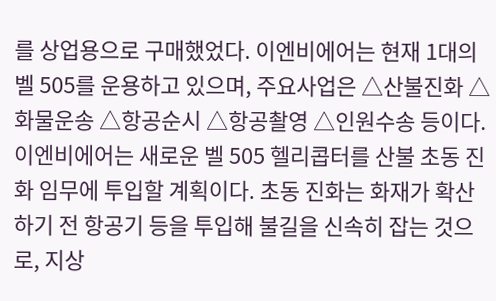를 상업용으로 구매했었다. 이엔비에어는 현재 1대의 벨 505를 운용하고 있으며, 주요사업은 △산불진화 △화물운송 △항공순시 △항공촬영 △인원수송 등이다. 이엔비에어는 새로운 벨 505 헬리콥터를 산불 초동 진화 임무에 투입할 계획이다. 초동 진화는 화재가 확산하기 전 항공기 등을 투입해 불길을 신속히 잡는 것으로, 지상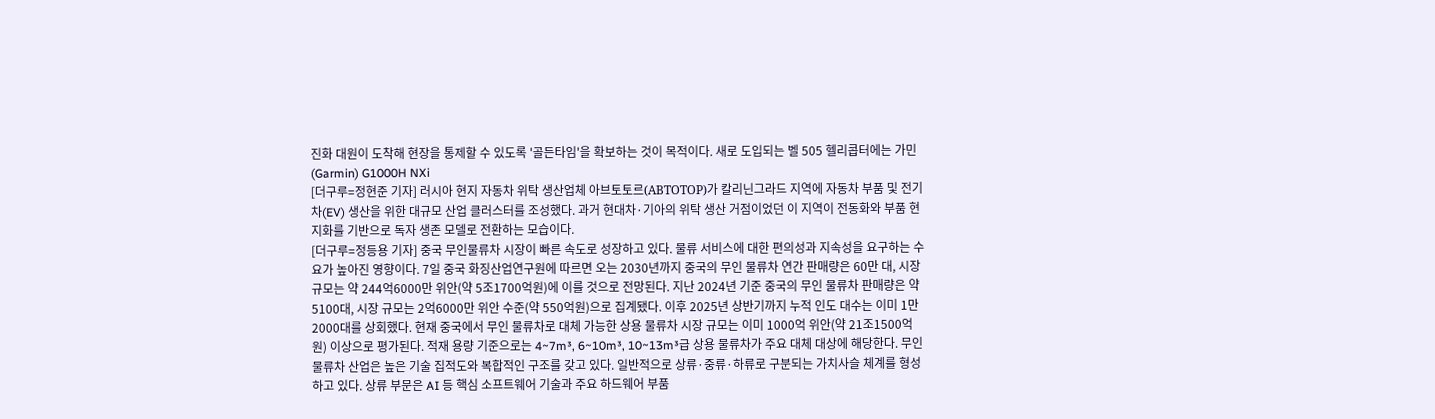진화 대원이 도착해 현장을 통제할 수 있도록 '골든타임'을 확보하는 것이 목적이다. 새로 도입되는 벨 505 헬리콥터에는 가민(Garmin) G1000H NXi
[더구루=정현준 기자] 러시아 현지 자동차 위탁 생산업체 아브토토르(АВТОТОР)가 칼리닌그라드 지역에 자동차 부품 및 전기차(EV) 생산을 위한 대규모 산업 클러스터를 조성했다. 과거 현대차·기아의 위탁 생산 거점이었던 이 지역이 전동화와 부품 현지화를 기반으로 독자 생존 모델로 전환하는 모습이다.
[더구루=정등용 기자] 중국 무인물류차 시장이 빠른 속도로 성장하고 있다. 물류 서비스에 대한 편의성과 지속성을 요구하는 수요가 높아진 영향이다. 7일 중국 화징산업연구원에 따르면 오는 2030년까지 중국의 무인 물류차 연간 판매량은 60만 대, 시장 규모는 약 244억6000만 위안(약 5조1700억원)에 이를 것으로 전망된다. 지난 2024년 기준 중국의 무인 물류차 판매량은 약 5100대, 시장 규모는 2억6000만 위안 수준(약 550억원)으로 집계됐다. 이후 2025년 상반기까지 누적 인도 대수는 이미 1만2000대를 상회했다. 현재 중국에서 무인 물류차로 대체 가능한 상용 물류차 시장 규모는 이미 1000억 위안(약 21조1500억원) 이상으로 평가된다. 적재 용량 기준으로는 4~7m³, 6~10m³, 10~13m³급 상용 물류차가 주요 대체 대상에 해당한다. 무인 물류차 산업은 높은 기술 집적도와 복합적인 구조를 갖고 있다. 일반적으로 상류·중류·하류로 구분되는 가치사슬 체계를 형성하고 있다. 상류 부문은 AI 등 핵심 소프트웨어 기술과 주요 하드웨어 부품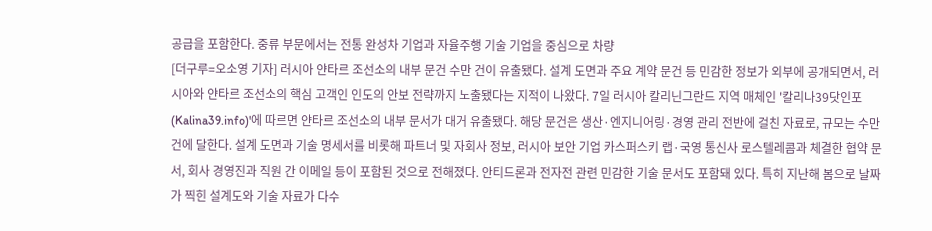공급을 포함한다. 중류 부문에서는 전통 완성차 기업과 자율주행 기술 기업을 중심으로 차량
[더구루=오소영 기자] 러시아 얀타르 조선소의 내부 문건 수만 건이 유출됐다. 설계 도면과 주요 계약 문건 등 민감한 정보가 외부에 공개되면서, 러시아와 얀타르 조선소의 핵심 고객인 인도의 안보 전략까지 노출됐다는 지적이 나왔다. 7일 러시아 칼리닌그란드 지역 매체인 '칼리나39닷인포(Kalina39.info)'에 따르면 얀타르 조선소의 내부 문서가 대거 유출됐다. 해당 문건은 생산·엔지니어링·경영 관리 전반에 걸친 자료로, 규모는 수만 건에 달한다. 설계 도면과 기술 명세서를 비롯해 파트너 및 자회사 정보, 러시아 보안 기업 카스퍼스키 랩·국영 통신사 로스텔레콤과 체결한 협약 문서, 회사 경영진과 직원 간 이메일 등이 포함된 것으로 전해졌다. 안티드론과 전자전 관련 민감한 기술 문서도 포함돼 있다. 특히 지난해 봄으로 날짜가 찍힌 설계도와 기술 자료가 다수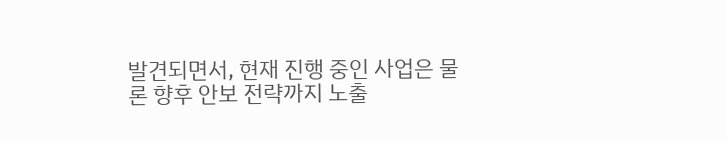발견되면서, 현재 진행 중인 사업은 물론 향후 안보 전략까지 노출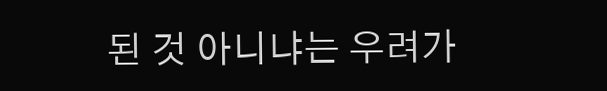된 것 아니냐는 우려가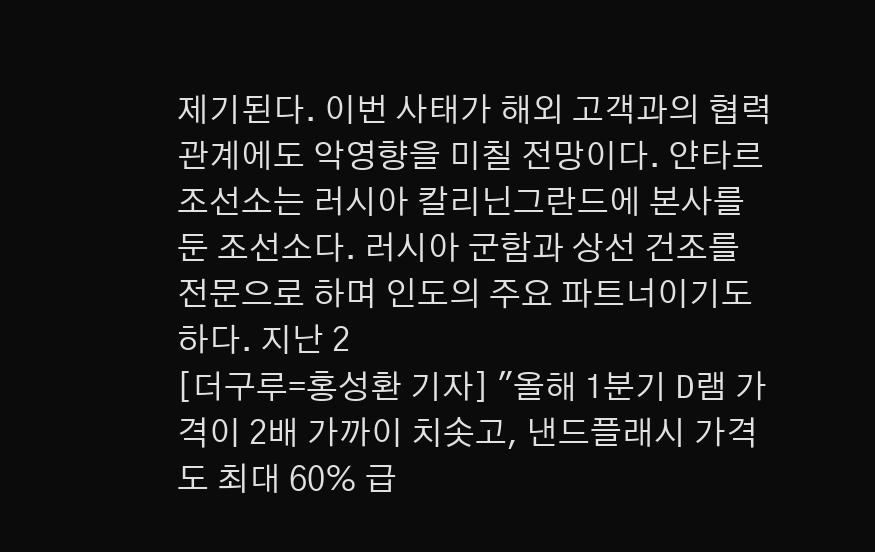제기된다. 이번 사태가 해외 고객과의 협력 관계에도 악영향을 미칠 전망이다. 얀타르 조선소는 러시아 칼리닌그란드에 본사를 둔 조선소다. 러시아 군함과 상선 건조를 전문으로 하며 인도의 주요 파트너이기도 하다. 지난 2
[더구루=홍성환 기자] "올해 1분기 D램 가격이 2배 가까이 치솟고, 낸드플래시 가격도 최대 60% 급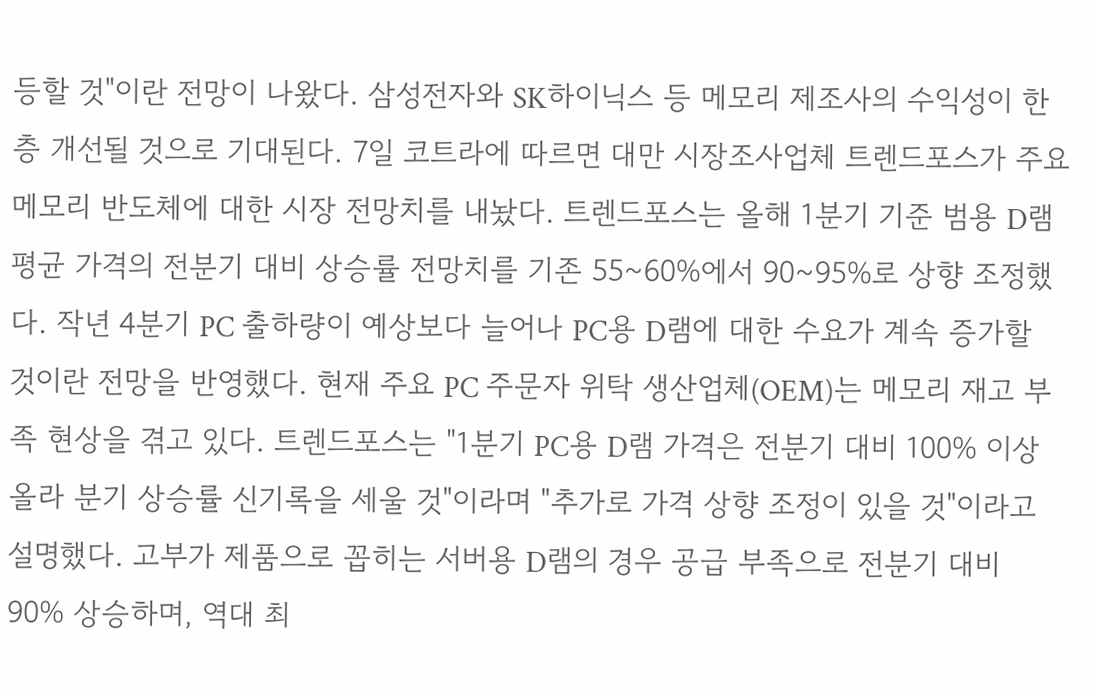등할 것"이란 전망이 나왔다. 삼성전자와 SK하이닉스 등 메모리 제조사의 수익성이 한층 개선될 것으로 기대된다. 7일 코트라에 따르면 대만 시장조사업체 트렌드포스가 주요 메모리 반도체에 대한 시장 전망치를 내놨다. 트렌드포스는 올해 1분기 기준 범용 D램 평균 가격의 전분기 대비 상승률 전망치를 기존 55~60%에서 90~95%로 상향 조정했다. 작년 4분기 PC 출하량이 예상보다 늘어나 PC용 D램에 대한 수요가 계속 증가할 것이란 전망을 반영했다. 현재 주요 PC 주문자 위탁 생산업체(OEM)는 메모리 재고 부족 현상을 겪고 있다. 트렌드포스는 "1분기 PC용 D램 가격은 전분기 대비 100% 이상 올라 분기 상승률 신기록을 세울 것"이라며 "추가로 가격 상향 조정이 있을 것"이라고 설명했다. 고부가 제품으로 꼽히는 서버용 D램의 경우 공급 부족으로 전분기 대비 90% 상승하며, 역대 최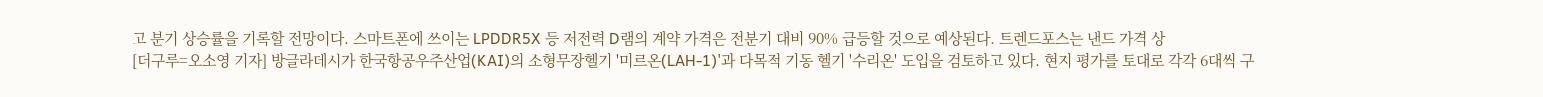고 분기 상승률을 기록할 전망이다. 스마트폰에 쓰이는 LPDDR5X 등 저전력 D램의 계약 가격은 전분기 대비 90% 급등할 것으로 예상된다. 트렌드포스는 낸드 가격 상
[더구루=오소영 기자] 방글라데시가 한국항공우주산업(KAI)의 소형무장헬기 '미르온(LAH-1)'과 다목적 기동 헬기 '수리온' 도입을 검토하고 있다. 현지 평가를 토대로 각각 6대씩 구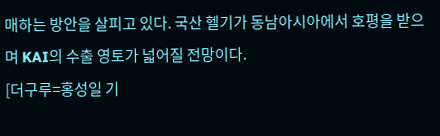매하는 방안을 살피고 있다. 국산 헬기가 동남아시아에서 호평을 받으며 KAI의 수출 영토가 넓어질 전망이다.
[더구루=홍성일 기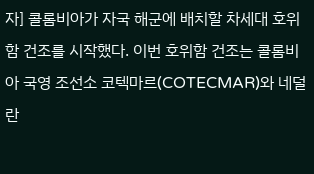자] 콜롬비아가 자국 해군에 배치할 차세대 호위함 건조를 시작했다. 이번 호위함 건조는 콜롬비아 국영 조선소 코텍마르(COTECMAR)와 네덜란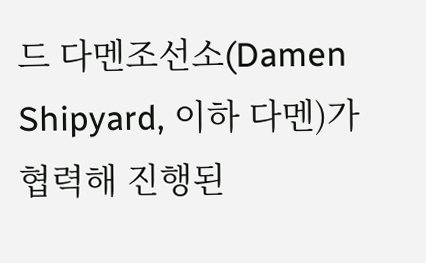드 다멘조선소(Damen Shipyard, 이하 다멘)가 협력해 진행된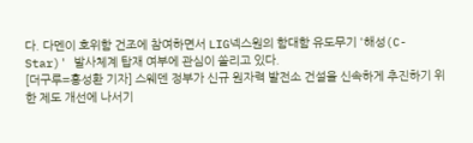다. 다멘이 호위함 건조에 참여하면서 LIG넥스원의 함대함 유도무기 '해성(C-Star)' 발사체계 탑재 여부에 관심이 쏠리고 있다.
[더구루=홍성환 기자] 스웨덴 정부가 신규 원자력 발전소 건설을 신속하게 추진하기 위한 제도 개선에 나서기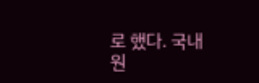로 했다. 국내 원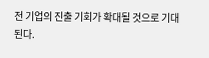전 기업의 진출 기회가 확대될 것으로 기대된다.